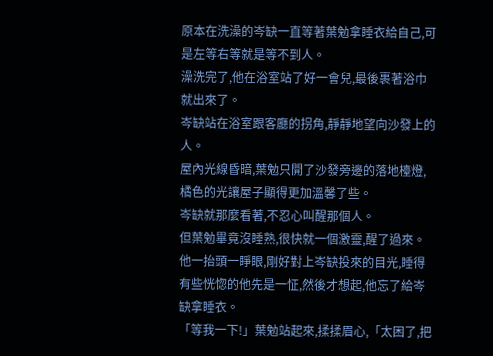原本在洗澡的岑缺一直等著葉勉拿睡衣給自己,可是左等右等就是等不到人。
澡洗完了,他在浴室站了好一會兒,最後裹著浴巾就出來了。
岑缺站在浴室跟客廳的拐角,靜靜地望向沙發上的人。
屋內光線昏暗,葉勉只開了沙發旁邊的落地檯燈,橘色的光讓屋子顯得更加溫馨了些。
岑缺就那麼看著,不忍心叫醒那個人。
但葉勉畢竟沒睡熟,很快就一個激靈,醒了過來。
他一抬頭一睜眼,剛好對上岑缺投來的目光,睡得有些恍惚的他先是一怔,然後才想起,他忘了給岑缺拿睡衣。
「等我一下!」葉勉站起來,揉揉眉心,「太困了,把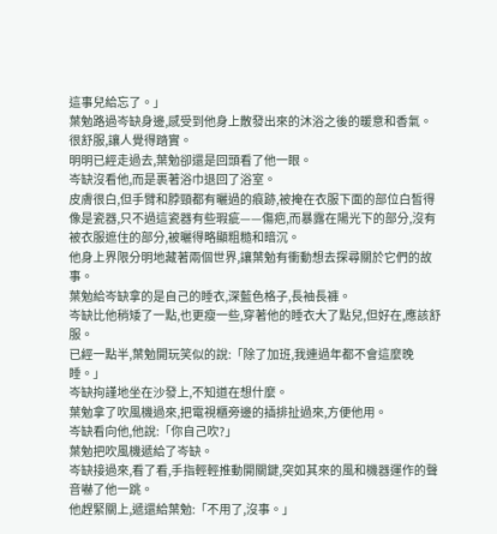這事兒給忘了。」
葉勉路過岑缺身邊,感受到他身上散發出來的沐浴之後的暖意和香氣。
很舒服,讓人覺得踏實。
明明已經走過去,葉勉卻還是回頭看了他一眼。
岑缺沒看他,而是裹著浴巾退回了浴室。
皮膚很白,但手臂和脖頸都有曬過的痕跡,被掩在衣服下面的部位白皙得像是瓷器,只不過這瓷器有些瑕疵——傷疤,而暴露在陽光下的部分,沒有被衣服遮住的部分,被曬得略顯粗糙和暗沉。
他身上界限分明地藏著兩個世界,讓葉勉有衝動想去探尋關於它們的故事。
葉勉給岑缺拿的是自己的睡衣,深藍色格子,長袖長褲。
岑缺比他稍矮了一點,也更瘦一些,穿著他的睡衣大了點兒,但好在,應該舒服。
已經一點半,葉勉開玩笑似的說:「除了加班,我連過年都不會這麼晚睡。」
岑缺拘謹地坐在沙發上,不知道在想什麼。
葉勉拿了吹風機過來,把電視櫃旁邊的插排扯過來,方便他用。
岑缺看向他,他說:「你自己吹?」
葉勉把吹風機遞給了岑缺。
岑缺接過來,看了看,手指輕輕推動開關鍵,突如其來的風和機器運作的聲音嚇了他一跳。
他趕緊關上,遞還給葉勉:「不用了,沒事。」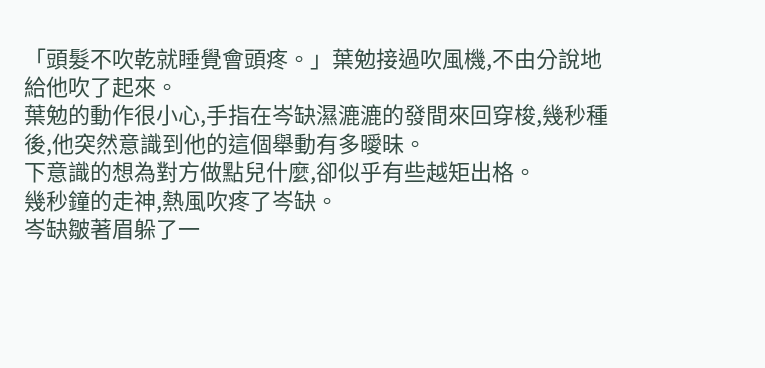「頭髮不吹乾就睡覺會頭疼。」葉勉接過吹風機,不由分說地給他吹了起來。
葉勉的動作很小心,手指在岑缺濕漉漉的發間來回穿梭,幾秒種後,他突然意識到他的這個舉動有多曖昧。
下意識的想為對方做點兒什麼,卻似乎有些越矩出格。
幾秒鐘的走神,熱風吹疼了岑缺。
岑缺皺著眉躲了一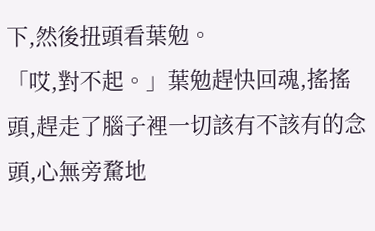下,然後扭頭看葉勉。
「哎,對不起。」葉勉趕快回魂,搖搖頭,趕走了腦子裡一切該有不該有的念頭,心無旁騖地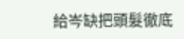給岑缺把頭髮徹底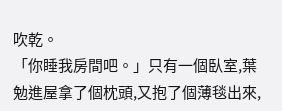吹乾。
「你睡我房間吧。」只有一個臥室,葉勉進屋拿了個枕頭,又抱了個薄毯出來,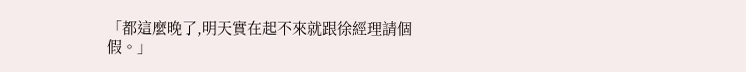「都這麼晚了,明天實在起不來就跟徐經理請個假。」